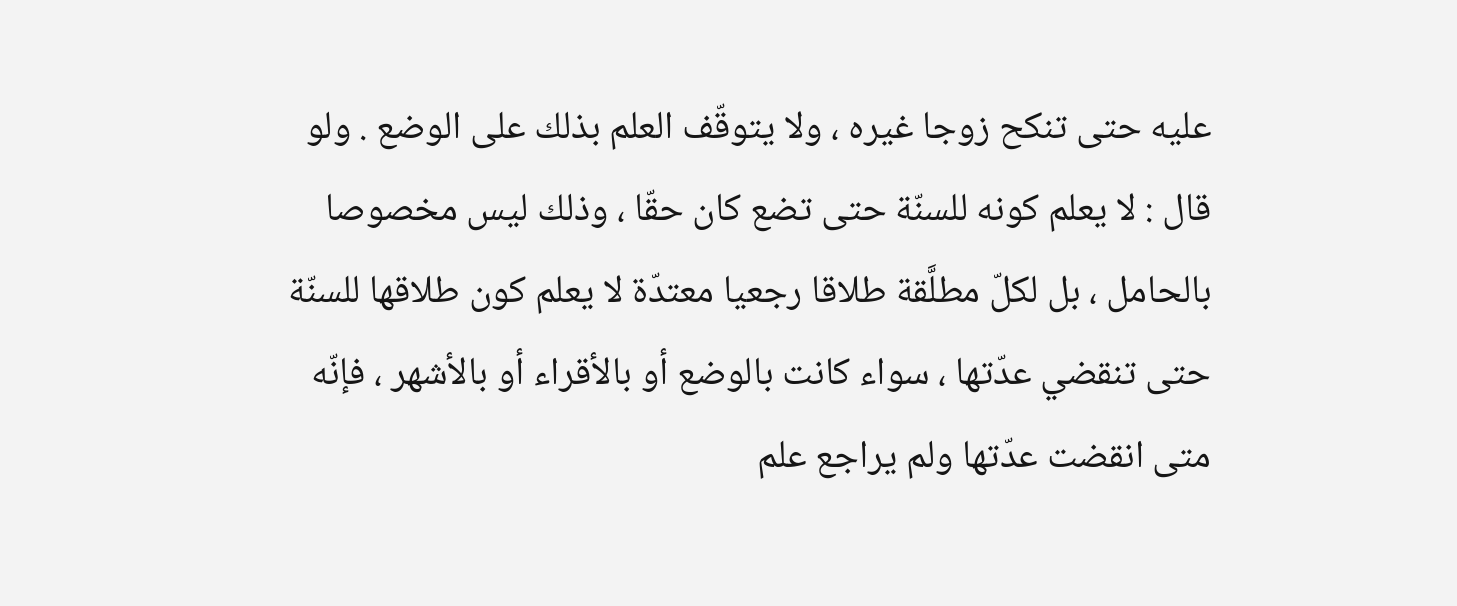عليه حتى تنكح زوجا غيره ، ولا يتوقّف العلم بذلك على الوضع . ولو قال : لا يعلم كونه للسنّة حتى تضع كان حقّا ، وذلك ليس مخصوصا بالحامل ، بل لكلّ مطلَّقة طلاقا رجعيا معتدّة لا يعلم كون طلاقها للسنّة حتى تنقضي عدّتها ، سواء كانت بالوضع أو بالأقراء أو بالأشهر ، فإنّه متى انقضت عدّتها ولم يراجع علم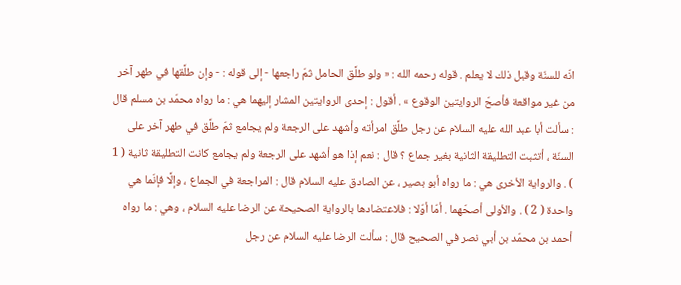انّه للسنّة وقبل ذلك لا يعلم . قوله رحمه الله : « ولو طلَّق الحامل ثمّ راجعها - إلى قوله : - وإن طلَّقها في طهر آخر من غير مواقعة فأصحّ الروايتين الوقوع » . أقول : إحدى الروايتين المشار إليهما هي : ما رواه محمّد بن مسلم قال : سألت أبا عبد الله عليه السلام عن رجل طلَّق امرأته وأشهد على الرجعة ولم يجامع ثمّ طلَّق في طهر آخر على السنّة ، أتثبت التطليقة الثانية بغير جماع ؟ قال : نعم إذا هو أشهد على الرجعة ولم يجامع كانت التطليقة ثانية ( 1 ) . والرواية الأخرى هي : ما رواه أبو بصير ، عن الصادق عليه السلام قال : المراجعة في الجماع ، وإلَّا فإنّما هي واحدة ( 2 ) . والأولى أصحّهما . أمّا أوّلا : فلاعتضادها بالرواية الصحيحة عن الرضا عليه السلام ، وهي : ما رواه أحمد بن محمّد بن أبي نصر في الصحيح قال : سألت الرضا عليه السلام عن رجل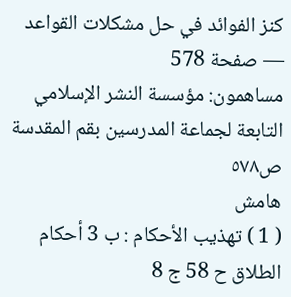كنز الفوائد في حل مشكلات القواعد — صفحة 578
مساهمون: مؤسسة النشر الإسلامي التابعة لجماعة المدرسين بقم المقدسة
ص٥٧٨
هامش
( 1 ) تهذيب الأحكام : ب 3 أحكام الطلاق ح 58 ج 8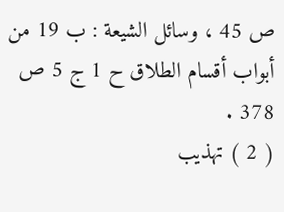ص 45 ، وسائل الشيعة : ب 19 من أبواب أقسام الطلاق ح 1 ج 5 ص 378 .
( 2 ) تهذيب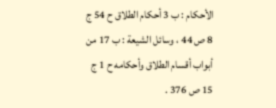الأحكام : ب 3 أحكام الطلاق ح 54 ج 8 ص 44 ، وسائل الشيعة : ب 17 من أبواب أقسام الطلاق وأحكامه ح 1 ج 15 ص 376 .